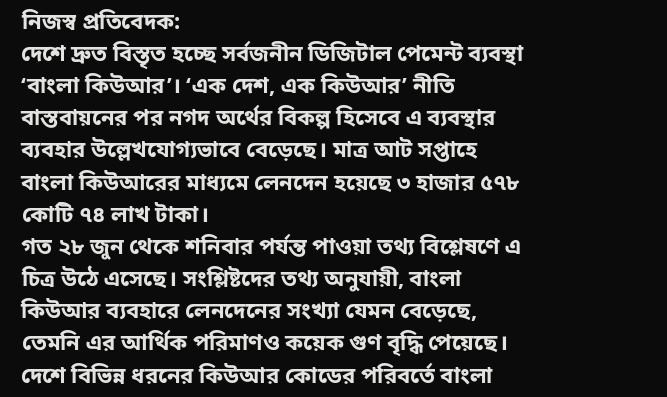নিজস্ব প্রতিবেদক:
দেশে দ্রুত বিস্তৃত হচ্ছে সর্বজনীন ডিজিটাল পেমেন্ট ব্যবস্থা ‘বাংলা কিউআর’। ‘এক দেশ, এক কিউআর’ নীতি বাস্তবায়নের পর নগদ অর্থের বিকল্প হিসেবে এ ব্যবস্থার ব্যবহার উল্লেখযোগ্যভাবে বেড়েছে। মাত্র আট সপ্তাহে বাংলা কিউআরের মাধ্যমে লেনদেন হয়েছে ৩ হাজার ৫৭৮ কোটি ৭৪ লাখ টাকা।
গত ২৮ জুন থেকে শনিবার পর্যন্ত পাওয়া তথ্য বিশ্লেষণে এ চিত্র উঠে এসেছে। সংশ্লিষ্টদের তথ্য অনুযায়ী, বাংলা কিউআর ব্যবহারে লেনদেনের সংখ্যা যেমন বেড়েছে, তেমনি এর আর্থিক পরিমাণও কয়েক গুণ বৃদ্ধি পেয়েছে।
দেশে বিভিন্ন ধরনের কিউআর কোডের পরিবর্তে বাংলা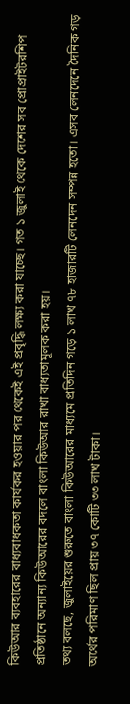কিউআর ব্যবহারের বাধ্যবাধকতা কার্যকর হওয়ার পর থেকেই এই প্রবৃদ্ধি লক্ষ্য করা যাচ্ছে। গত ১ জুলাই থেকে দেশের সব প্রোপ্রাইটরশিপ প্রতিষ্ঠানে অন্যান্য কিউআরের বদলে বাংলা কিউআর রাখা বাধ্যতামূলক করা হয়।
তথ্য বলছে, জুলাইয়ের শুরুতে বাংলা কিউআরের মাধ্যমে প্রতিদিন গড়ে ১ লাখ ৭৮ হাজারটি লেনদেন সম্পন্ন হতো। এসব লেনদেনে দৈনিক গড় অর্থের পরিমাণ ছিল প্রায় ৩৭ কোটি ৩৩ লাখ টাকা।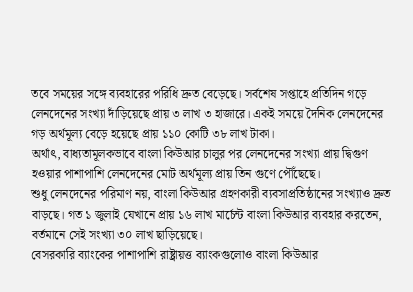তবে সময়ের সঙ্গে ব্যবহারের পরিধি দ্রুত বেড়েছে। সর্বশেষ সপ্তাহে প্রতিদিন গড়ে লেনদেনের সংখ্যা দাঁড়িয়েছে প্রায় ৩ লাখ ৩ হাজারে। একই সময়ে দৈনিক লেনদেনের গড় অর্থমূল্য বেড়ে হয়েছে প্রায় ১১০ কোটি ৩৮ লাখ টাকা।
অর্থাৎ, বাধ্যতামূলকভাবে বাংলা কিউআর চালুর পর লেনদেনের সংখ্যা প্রায় দ্বিগুণ হওয়ার পাশাপাশি লেনদেনের মোট অর্থমূল্য প্রায় তিন গুণে পৌঁছেছে।
শুধু লেনদেনের পরিমাণ নয়, বাংলা কিউআর গ্রহণকারী ব্যবসাপ্রতিষ্ঠানের সংখ্যাও দ্রুত বাড়ছে। গত ১ জুলাই যেখানে প্রায় ১৬ লাখ মার্চেন্ট বাংলা কিউআর ব্যবহার করতেন, বর্তমানে সেই সংখ্যা ৩০ লাখ ছাড়িয়েছে।
বেসরকারি ব্যাংকের পাশাপাশি রাষ্ট্রায়ত্ত ব্যাংকগুলোও বাংলা কিউআর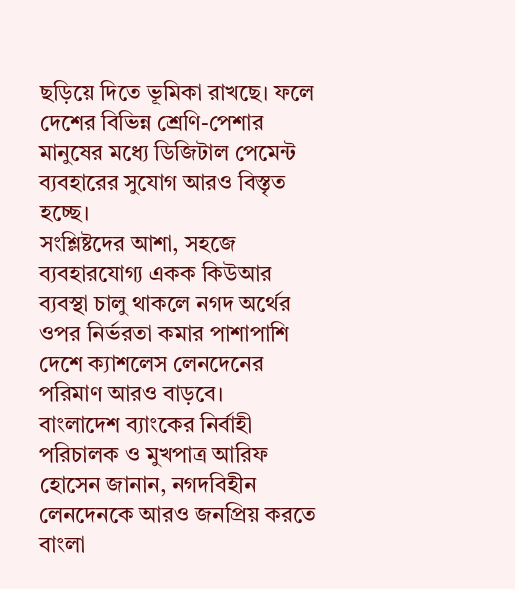ছড়িয়ে দিতে ভূমিকা রাখছে। ফলে দেশের বিভিন্ন শ্রেণি-পেশার মানুষের মধ্যে ডিজিটাল পেমেন্ট ব্যবহারের সুযোগ আরও বিস্তৃত হচ্ছে।
সংশ্লিষ্টদের আশা, সহজে ব্যবহারযোগ্য একক কিউআর ব্যবস্থা চালু থাকলে নগদ অর্থের ওপর নির্ভরতা কমার পাশাপাশি দেশে ক্যাশলেস লেনদেনের পরিমাণ আরও বাড়বে।
বাংলাদেশ ব্যাংকের নির্বাহী পরিচালক ও মুখপাত্র আরিফ হোসেন জানান, নগদবিহীন লেনদেনকে আরও জনপ্রিয় করতে বাংলা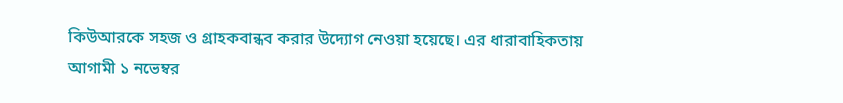কিউআরকে সহজ ও গ্রাহকবান্ধব করার উদ্যোগ নেওয়া হয়েছে। এর ধারাবাহিকতায় আগামী ১ নভেম্বর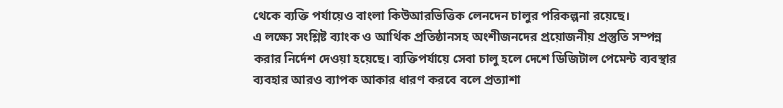থেকে ব্যক্তি পর্যায়েও বাংলা কিউআরভিত্তিক লেনদেন চালুর পরিকল্পনা রয়েছে।
এ লক্ষ্যে সংশ্লিষ্ট ব্যাংক ও আর্থিক প্রতিষ্ঠানসহ অংশীজনদের প্রয়োজনীয় প্রস্তুতি সম্পন্ন করার নির্দেশ দেওয়া হয়েছে। ব্যক্তিপর্যায়ে সেবা চালু হলে দেশে ডিজিটাল পেমেন্ট ব্যবস্থার ব্যবহার আরও ব্যাপক আকার ধারণ করবে বলে প্রত্যাশা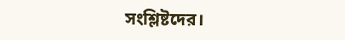সংশ্লিষ্টদের।